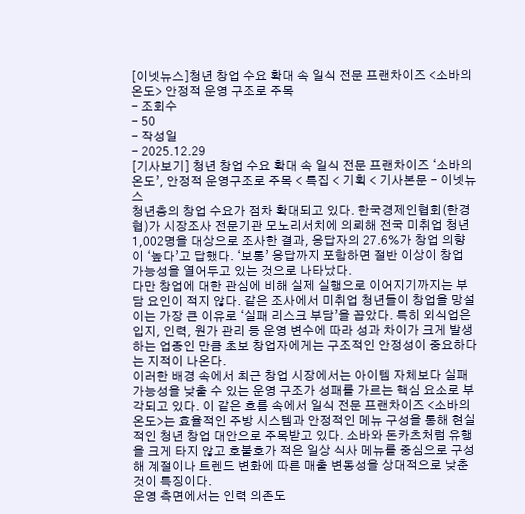[이넷뉴스]청년 창업 수요 확대 속 일식 전문 프랜차이즈 <소바의온도> 안정적 운영 구조로 주목
- 조회수
- 50
- 작성일
- 2025.12.29
[기사보기] 청년 창업 수요 확대 속 일식 전문 프랜차이즈 ‘소바의온도’, 안정적 운영구조로 주목 < 특집 < 기획 < 기사본문 - 이넷뉴스
청년층의 창업 수요가 점차 확대되고 있다. 한국경제인협회(한경협)가 시장조사 전문기관 모노리서치에 의뢰해 전국 미취업 청년 1,002명을 대상으로 조사한 결과, 응답자의 27.6%가 창업 의향이 ‘높다’고 답했다. ‘보통’ 응답까지 포함하면 절반 이상이 창업 가능성을 열어두고 있는 것으로 나타났다.
다만 창업에 대한 관심에 비해 실제 실행으로 이어지기까지는 부담 요인이 적지 않다. 같은 조사에서 미취업 청년들이 창업을 망설이는 가장 큰 이유로 ‘실패 리스크 부담’을 꼽았다. 특히 외식업은 입지, 인력, 원가 관리 등 운영 변수에 따라 성과 차이가 크게 발생하는 업종인 만큼 초보 창업자에게는 구조적인 안정성이 중요하다는 지적이 나온다.
이러한 배경 속에서 최근 창업 시장에서는 아이템 자체보다 실패 가능성을 낮출 수 있는 운영 구조가 성패를 가르는 핵심 요소로 부각되고 있다. 이 같은 흐름 속에서 일식 전문 프랜차이즈 <소바의온도>는 효율적인 주방 시스템과 안정적인 메뉴 구성을 통해 현실적인 청년 창업 대안으로 주목받고 있다. 소바와 돈카츠처럼 유행을 크게 타지 않고 호불호가 적은 일상 식사 메뉴를 중심으로 구성해 계절이나 트렌드 변화에 따른 매출 변동성을 상대적으로 낮춘 것이 특징이다.
운영 측면에서는 인력 의존도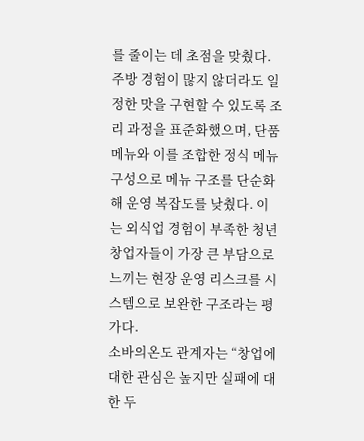를 줄이는 데 초점을 맞췄다. 주방 경험이 많지 않더라도 일정한 맛을 구현할 수 있도록 조리 과정을 표준화했으며, 단품 메뉴와 이를 조합한 정식 메뉴 구성으로 메뉴 구조를 단순화해 운영 복잡도를 낮췄다. 이는 외식업 경험이 부족한 청년 창업자들이 가장 큰 부담으로 느끼는 현장 운영 리스크를 시스템으로 보완한 구조라는 평가다.
소바의온도 관계자는 “창업에 대한 관심은 높지만 실패에 대한 두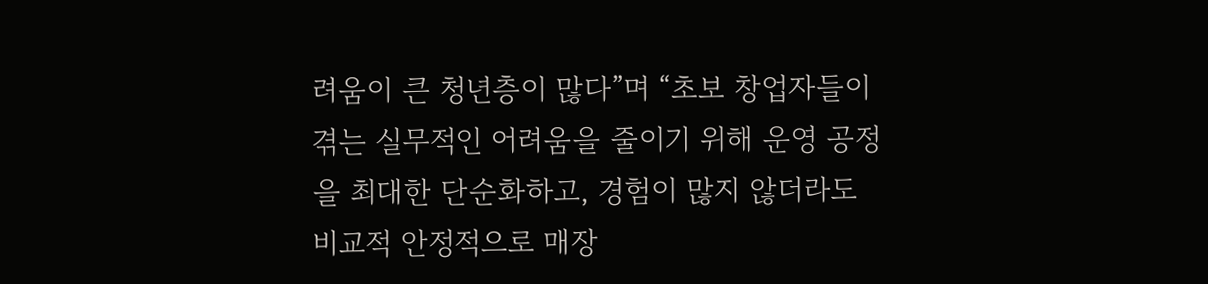려움이 큰 청년층이 많다”며 “초보 창업자들이 겪는 실무적인 어려움을 줄이기 위해 운영 공정을 최대한 단순화하고, 경험이 많지 않더라도 비교적 안정적으로 매장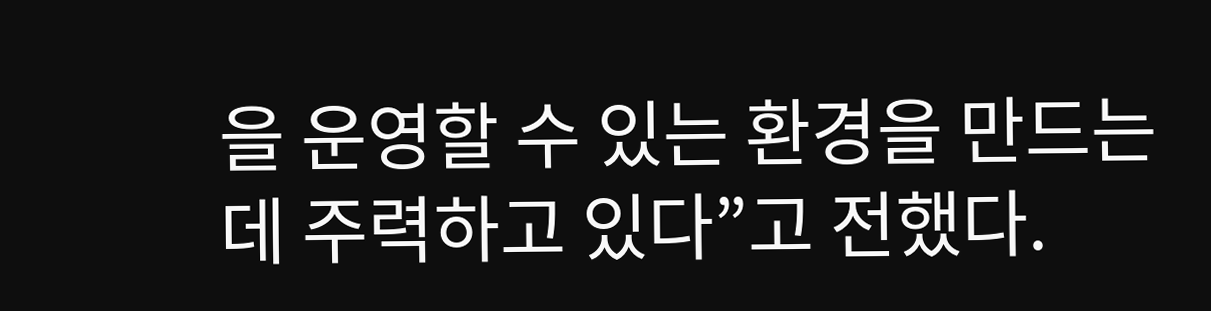을 운영할 수 있는 환경을 만드는 데 주력하고 있다”고 전했다.